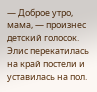— Доброе утро, мама, — произнес детский голосок.
Элис перекатилась на край постели и уставилась на пол.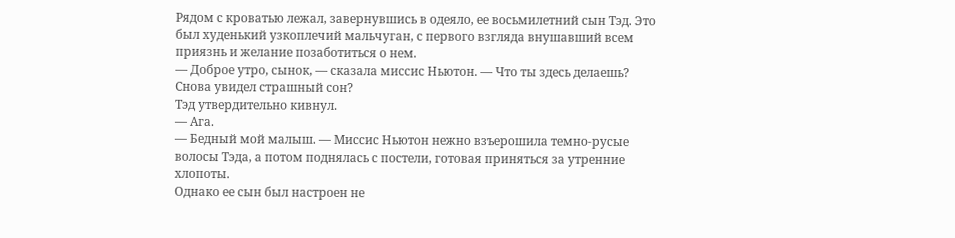Рядом с кроватью лежал, завернувшись в одеяло, ее восьмилетний сын Тэд. Это был худенький узкоплечий мальчуган, с первого взгляда внушавший всем приязнь и желание позаботиться о нем.
— Доброе утро, сынок, — сказала миссис Ньютон. — Что ты здесь делаешь? Снова увидел страшный сон?
Тэд утвердительно кивнул.
— Ага.
— Бедный мой малыш. — Миссис Ньютон нежно взъерошила темно-русые волосы Тэда, а потом поднялась с постели, готовая приняться за утренние хлопоты.
Однако ее сын был настроен не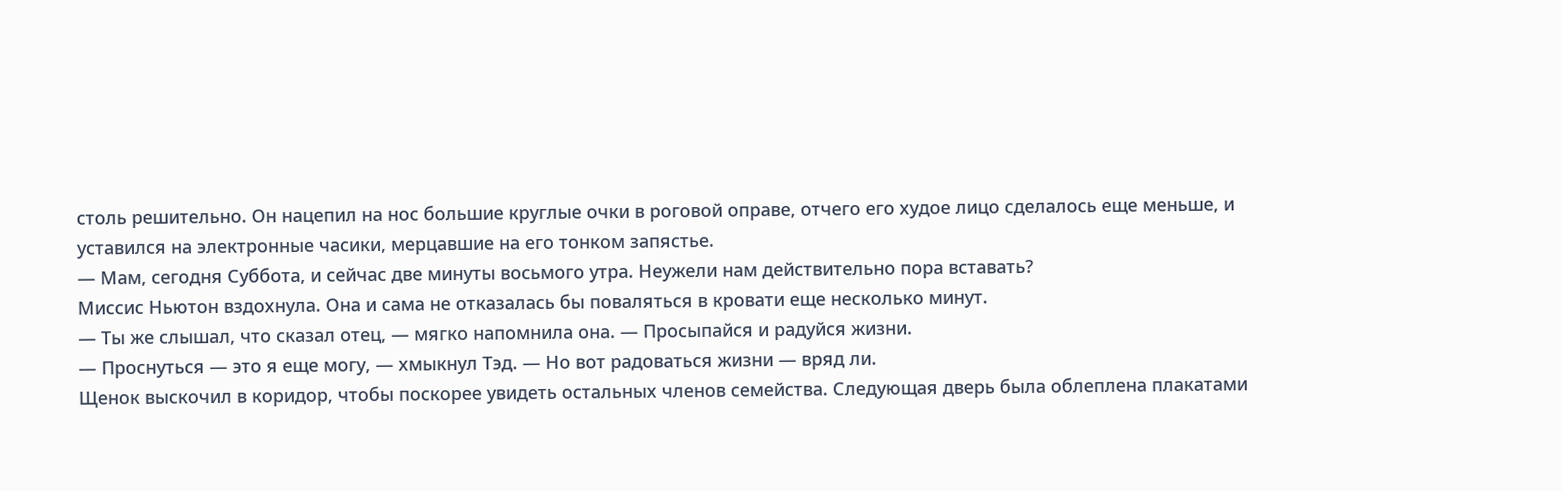столь решительно. Он нацепил на нос большие круглые очки в роговой оправе, отчего его худое лицо сделалось еще меньше, и уставился на электронные часики, мерцавшие на его тонком запястье.
— Мам, сегодня Суббота, и сейчас две минуты восьмого утра. Неужели нам действительно пора вставать?
Миссис Ньютон вздохнула. Она и сама не отказалась бы поваляться в кровати еще несколько минут.
— Ты же слышал, что сказал отец, — мягко напомнила она. — Просыпайся и радуйся жизни.
— Проснуться — это я еще могу, — хмыкнул Тэд. — Но вот радоваться жизни — вряд ли.
Щенок выскочил в коридор, чтобы поскорее увидеть остальных членов семейства. Следующая дверь была облеплена плакатами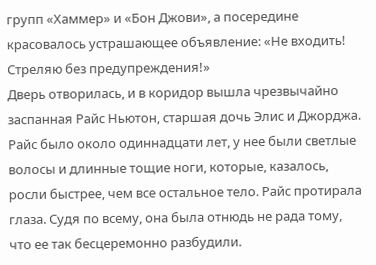групп «Хаммер» и «Бон Джови», а посередине красовалось устрашающее объявление: «Не входить! Стреляю без предупреждения!»
Дверь отворилась, и в коридор вышла чрезвычайно заспанная Райс Ньютон, старшая дочь Элис и Джорджа. Райс было около одиннадцати лет, у нее были светлые волосы и длинные тощие ноги, которые, казалось, росли быстрее, чем все остальное тело. Райс протирала глаза. Судя по всему, она была отнюдь не рада тому, что ее так бесцеремонно разбудили.